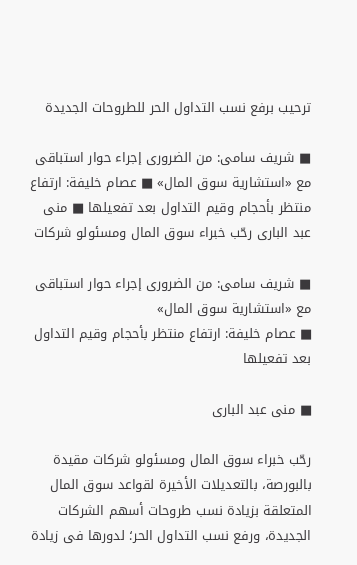ترحيب برفع نسب التداول الحر للطروحات الجديدة

■ شريف سامى: من الضرورى إجراء حوار استباقى مع «استشارية سوق المال» ■ عصام خليفة: ارتفاع منتظر بأحجام وقيم التداول بعد تفعيلها ■ منى عبد البارى رحّب خبراء سوق المال ومسئولو شركات

■ شريف سامى: من الضرورى إجراء حوار استباقى مع «استشارية سوق المال»
■ عصام خليفة: ارتفاع منتظر بأحجام وقيم التداول بعد تفعيلها

■ منى عبد البارى

رحّب خبراء سوق المال ومسئولو شركات مقيدة بالبورصة، بالتعديلات الأخيرة لقواعد سوق المال المتعلقة بزيادة نسب طروحات أسهم الشركات الجديدة، ورفع نسب التداول الحر؛ لدورها فى زيادة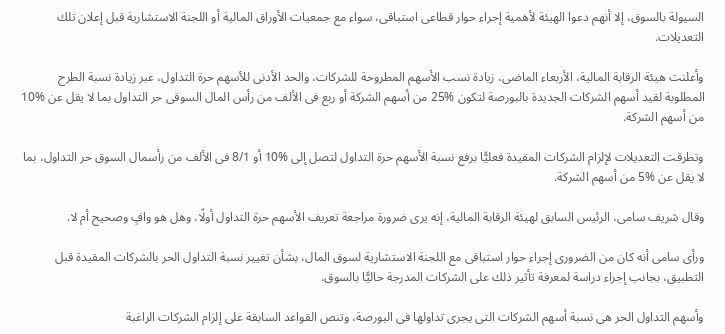السيولة بالسوق، إلا أنهم دعوا الهيئة لأهمية إجراء حوار قطاعى استباقى، سواء مع جمعيات الأوراق المالية أو اللجنة الاستشارية قبل إعلان تلك التعديلات.

وأعلنت هيئة الرقابة المالية، الأربعاء الماضى، زيادة نسب الأسهم المطروحة للشركات، والحد الأدنى للأسهم حرة التداول، عبر زيادة نسبة الطرح المطلوبة لقيد أسهم الشركات الجديدة بالبورصة لتكون %25 من أسهم الشركة أو ربع فى الألف من رأس المال السوقى حر التداول بما لا يقل عن %10 من أسهم الشركة.

وتطرقت التعديلات لإلزام الشركات المقيدة فعليًّا برفع نسبة الأسهم حرة التداول لتصل إلى %10 أو 8/1 فى الألف من رأسمال السوق حر التداول، بما لا يقل عن %5 من أسهم الشركة.

وقال شريف سامى، الرئيس السابق لهيئة الرقابة المالية، إنه يرى ضرورة مراجعة تعريف الأسهم حرة التداول أولًا، وهل هو وافٍ وصحيح أم لا.

ورأى سامى أنه كان من الضرورى إجراء حوار استباقى مع اللجنة الاستشارية لسوق المال، بشأن تغيير نسبة التداول الحر بالشركات المقيدة قبل التطبيق، بجانب إجراء دراسة لمعرفة تأثير ذلك على الشركات المدرجة حاليًّا بالسوق.

وأسهم التداول الحر هى نسبة أسهم الشركات التى يجرى تداولها فى البورصة، وتنص القواعد السابقة على إلزام الشركات الراغبة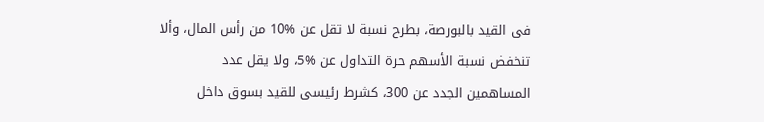فى القيد بالبورصة، بطرح نسبة لا تقل عن %10 من رأس المال، وألا تنخفض نسبة الأسهم حرة التداول عن %5، ولا يقل عدد المساهمين الجدد عن 300، كشرط رئيسى للقيد بسوق داخل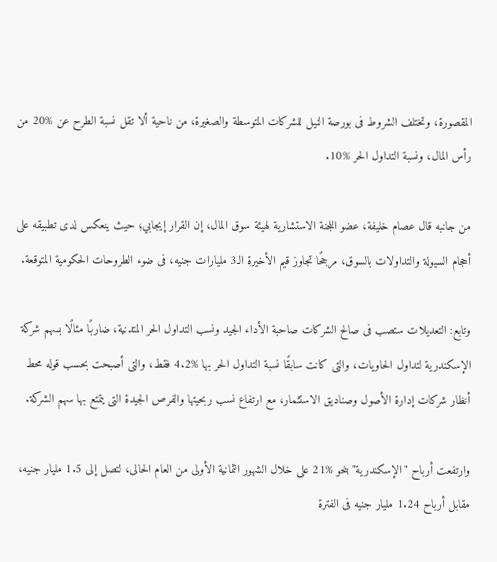المقصورة، وتختلف الشروط فى بورصة النيل للشركات المتوسطة والصغيرة، من ناحية ألا تقل نسبة الطرح عن %20 من رأس المال، ونسبة التداول الحر %10.

من جانبه قال عصام خليفة، عضو اللجنة الاستشارية لهيئة سوق المال، إن القرار إيجابي؛ حيث ينعكس لدى تطبيقه على أحجام السيولة والتداولات بالسوق، مرجحًا تجاوز قيم الأخيرة الـ3 مليارات جنيه، فى ضوء الطروحات الحكومية المتوقعة.

وتابع: التعديلات ستصب فى صالح الشركات صاحبة الأداء الجيد ونسب التداول الحر المتدنية، ضاربًا مثالًا بسهم شركة الإسكندرية لتداول الحاويات، والتى كانت سابقًا نسبة التداول الحر بها %4.2 فقط، والتى أصبحت بحسب قوله محط أنظار شركات إدارة الأصول وصناديق الاستثمار، مع ارتفاع نسب ربحيتها والفرص الجيدة التى يتمتع بها سهم الشركة.

وارتفعت أرباح "الإسكندرية" بنحو %21 على خلال الشهور الثمانية الأولى من العام الحالى، لتصل إلى 1.5 مليار جنيه، مقابل أرباح 1.24 مليار جنيه فى الفترة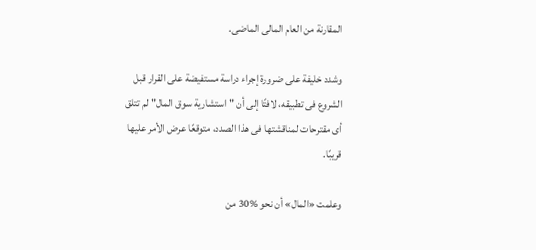المقارنة من العام المالى الماضى.

وشدد خليفة على ضرورة إجراء دراسة مستفيضة على القرار قبل الشروع فى تطبيقه، لافتًا إلى أن "استشارية سوق المال" لم تتلق أى مقترحات لمناقشتها فى هذا الصدد، متوقعًا عرض الأمر عليها قريبًا.

وعلمت «المال» أن نحو %30 من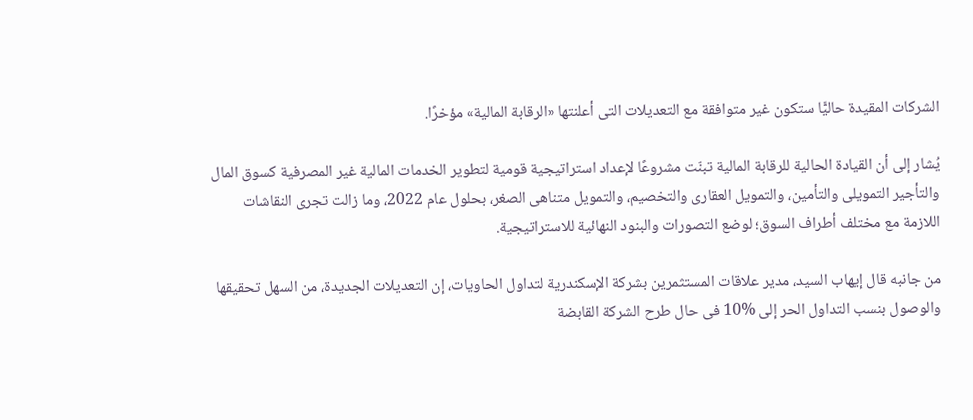الشركات المقيدة حاليًّا ستكون غير متوافقة مع التعديلات التى أعلنتها «الرقابة المالية» مؤخرًا.

يُشار إلى أن القيادة الحالية للرقابة المالية تبنّت مشروعًا لإعداد استراتيجية قومية لتطوير الخدمات المالية غير المصرفية كسوق المال والتأجير التمويلى والتأمين، والتمويل العقارى والتخصيم، والتمويل متناهى الصغر، بحلول عام 2022، وما زالت تجرى النقاشات اللازمة مع مختلف أطراف السوق؛ لوضع التصورات والبنود النهائية للاستراتيجية.

من جانبه قال إيهاب السيد، مدير علاقات المستثمرين بشركة الإسكندرية لتداول الحاويات، إن التعديلات الجديدة، من السهل تحقيقها والوصول بنسب التداول الحر إلى %10 فى حال طرح الشركة القابضة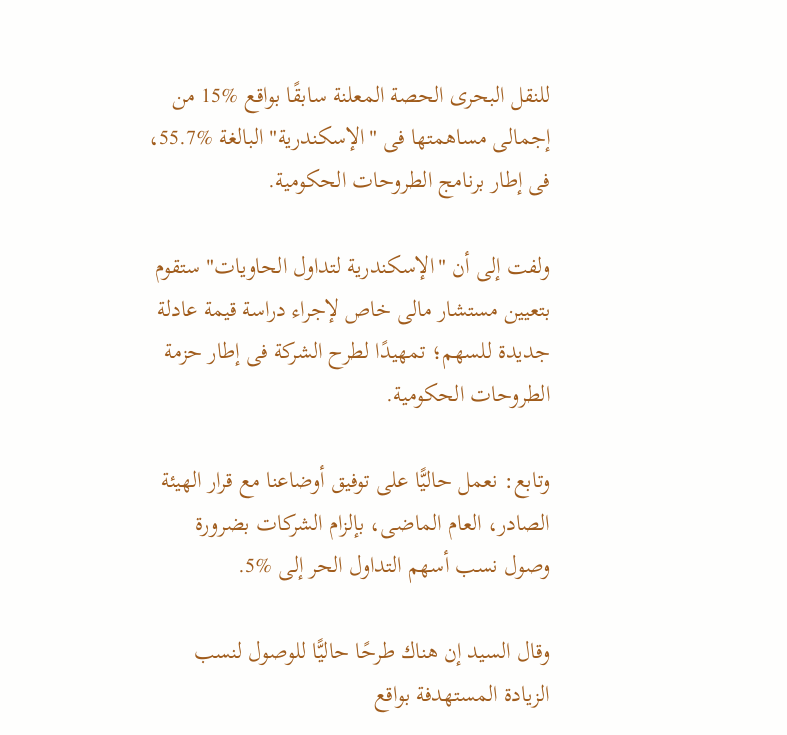للنقل البحرى الحصة المعلنة سابقًا بواقع %15 من إجمالى مساهمتها فى "الإسكندرية" البالغة %55.7، فى إطار برنامج الطروحات الحكومية.

ولفت إلى أن "الإسكندرية لتداول الحاويات" ستقوم بتعيين مستشار مالى خاص لإجراء دراسة قيمة عادلة جديدة للسهم؛ تمهيدًا لطرح الشركة فى إطار حزمة الطروحات الحكومية.

وتابع: نعمل حاليًّا على توفيق أوضاعنا مع قرار الهيئة الصادر، العام الماضى، بإلزام الشركات بضرورة وصول نسب أسهم التداول الحر إلى %5.

وقال السيد إن هناك طرحًا حاليًّا للوصول لنسب الزيادة المستهدفة بواقع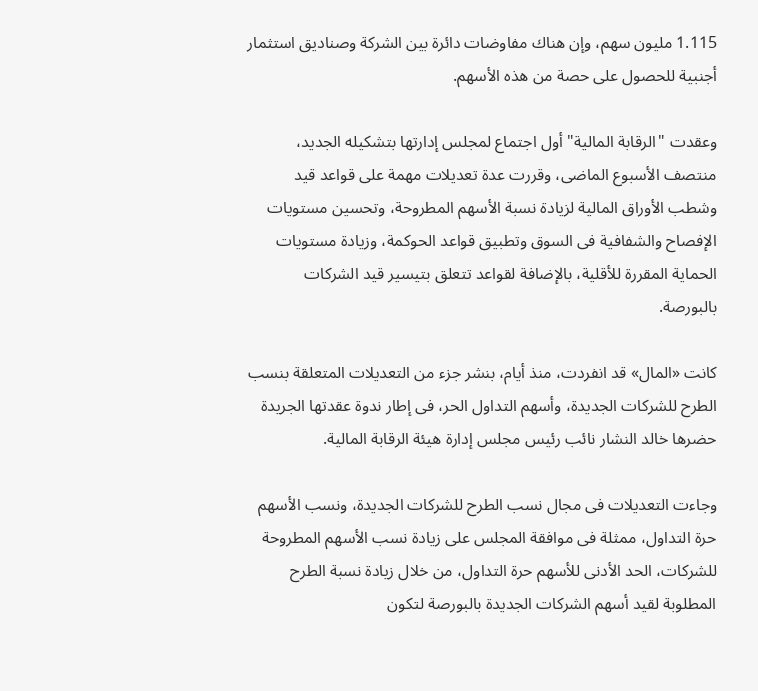1.115 مليون سهم، وإن هناك مفاوضات دائرة بين الشركة وصناديق استثمار أجنبية للحصول على حصة من هذه الأسهم.

وعقدت "الرقابة المالية" أول اجتماع لمجلس إدارتها بتشكيله الجديد، منتصف الأسبوع الماضى، وقررت عدة تعديلات مهمة على قواعد قيد وشطب الأوراق المالية لزيادة نسبة الأسهم المطروحة، وتحسين مستويات الإفصاح والشفافية فى السوق وتطبيق قواعد الحوكمة، وزيادة مستويات الحماية المقررة للأقلية، بالإضافة لقواعد تتعلق بتيسير قيد الشركات بالبورصة.

كانت «المال» قد انفردت، منذ أيام، بنشر جزء من التعديلات المتعلقة بنسب الطرح للشركات الجديدة، وأسهم التداول الحر، فى إطار ندوة عقدتها الجريدة حضرها خالد النشار نائب رئيس مجلس إدارة هيئة الرقابة المالية.

وجاءت التعديلات فى مجال نسب الطرح للشركات الجديدة، ونسب الأسهم حرة التداول، ممثلة فى موافقة المجلس على زيادة نسب الأسهم المطروحة للشركات، الحد الأدنى للأسهم حرة التداول، من خلال زيادة نسبة الطرح المطلوبة لقيد أسهم الشركات الجديدة بالبورصة لتكون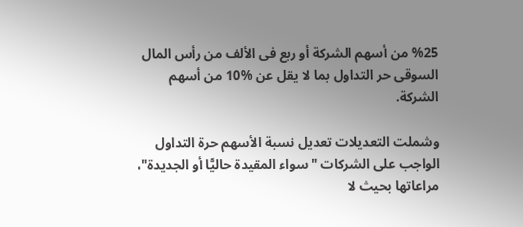%25 من أسهم الشركة أو ربع فى الألف من رأس المال السوقى حر التداول بما لا يقل عن %10 من أسهم الشركة.

وشملت التعديلات تعديل نسبة الأسهم حرة التداول الواجب على الشركات "سواء المقيدة حاليًّا أو الجديدة"، مراعاتها بحيث لا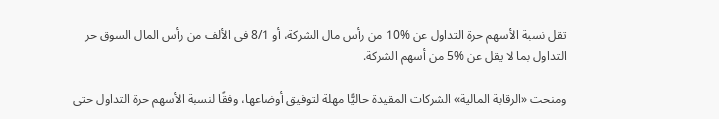تقل نسبة الأسهم حرة التداول عن %10 من رأس مال الشركة، أو 8/1 فى الألف من رأس المال السوق حر التداول بما لا يقل عن %5 من أسهم الشركة.

ومنحت «الرقابة المالية» الشركات المقيدة حاليًّا مهلة لتوفيق أوضاعها، وفقًا لنسبة الأسهم حرة التداول حتى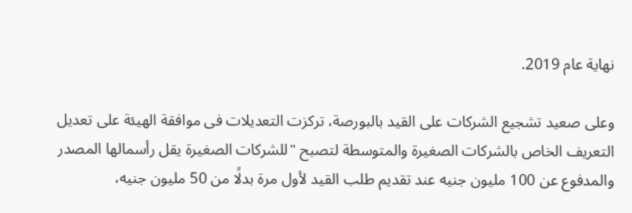نهاية عام 2019.

وعلى صعيد تشجيع الشركات على القيد بالبورصة، تركزت التعديلات فى موافقة الهيئة على تعديل التعريف الخاص بالشركات الصغيرة والمتوسطة لتصبح "للشركات الصغيرة يقل رأسمالها المصدر والمدفوع عن 100 مليون جنيه عند تقديم طلب القيد لأول مرة بدلًا من 50 مليون جنيه،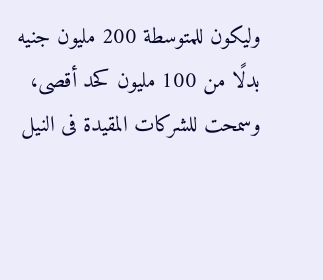وليكون للمتوسطة 200 مليون جنيه بدلًا من 100 مليون كحد أقصى، وسمحت للشركات المقيدة فى النيل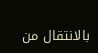بالانتقال من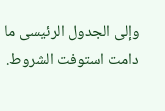وإلى الجدول الرئيسى ما دامت استوفت الشروط.